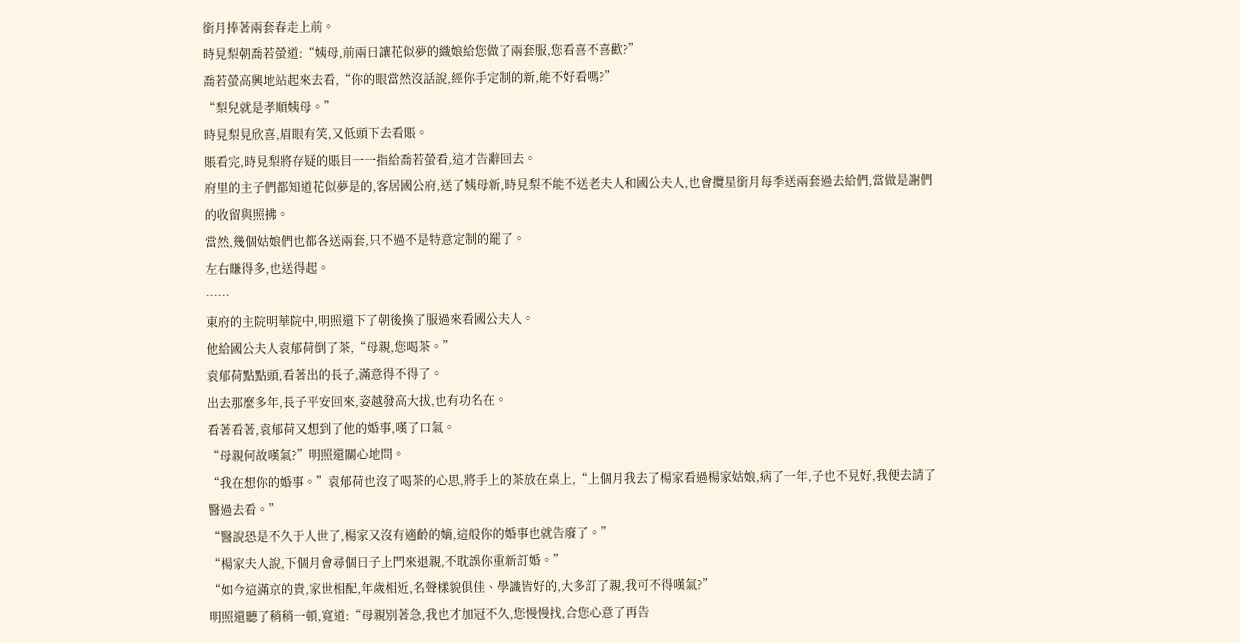銜月捧著兩套春走上前。
時見梨朝喬若螢道:“姨母,前兩日讓花似夢的織娘給您做了兩套服,您看喜不喜歡?”
喬若螢高興地站起來去看,“你的眼當然沒話說,經你手定制的新,能不好看嗎?”
“梨兒就是孝順姨母。”
時見梨見欣喜,眉眼有笑,又低頭下去看賬。
賬看完,時見梨將存疑的賬目一一指給喬若螢看,這才告辭回去。
府里的主子們都知道花似夢是的,客居國公府,送了姨母新,時見梨不能不送老夫人和國公夫人,也會攬星銜月每季送兩套過去給們,當做是謝們的收留與照拂。
當然,幾個姑娘們也都各送兩套,只不過不是特意定制的罷了。
左右賺得多,也送得起。
……
東府的主院明華院中,明照還下了朝後換了服過來看國公夫人。
他給國公夫人袁郁荷倒了茶,“母親,您喝茶。”
袁郁荷點點頭,看著出的長子,滿意得不得了。
出去那麼多年,長子平安回來,姿越發高大拔,也有功名在。
看著看著,袁郁荷又想到了他的婚事,嘆了口氣。
“母親何故嘆氣?”明照還關心地問。
“我在想你的婚事。”袁郁荷也沒了喝茶的心思,將手上的茶放在桌上,“上個月我去了楊家看過楊家姑娘,病了一年,子也不見好,我便去請了醫過去看。”
“醫說恐是不久于人世了,楊家又沒有適齡的嫡,這般你的婚事也就告廢了。”
“楊家夫人說,下個月會尋個日子上門來退親,不耽誤你重新訂婚。”
“如今這滿京的貴,家世相配,年歲相近,名聲樣貌俱佳、學識皆好的,大多訂了親,我可不得嘆氣?”
明照還聽了稍稍一頓,寬道:“母親別著急,我也才加冠不久,您慢慢找,合您心意了再告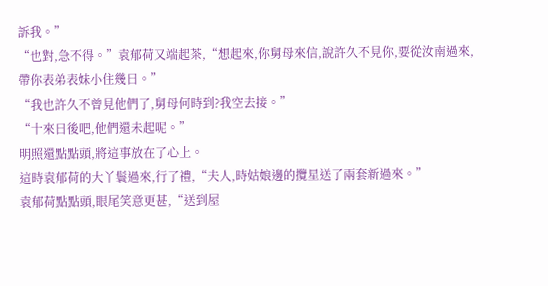訴我。”
“也對,急不得。”袁郁荷又端起茶,“想起來,你舅母來信,說許久不見你,要從汝南過來,帶你表弟表妹小住幾日。”
“我也許久不曾見他們了,舅母何時到?我空去接。”
“十來日後吧,他們還未起呢。”
明照還點點頭,將這事放在了心上。
這時袁郁荷的大丫鬟過來,行了禮,“夫人,時姑娘邊的攬星送了兩套新過來。”
袁郁荷點點頭,眼尾笑意更甚,“送到屋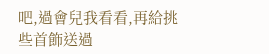吧,過會兒我看看,再給挑些首飾送過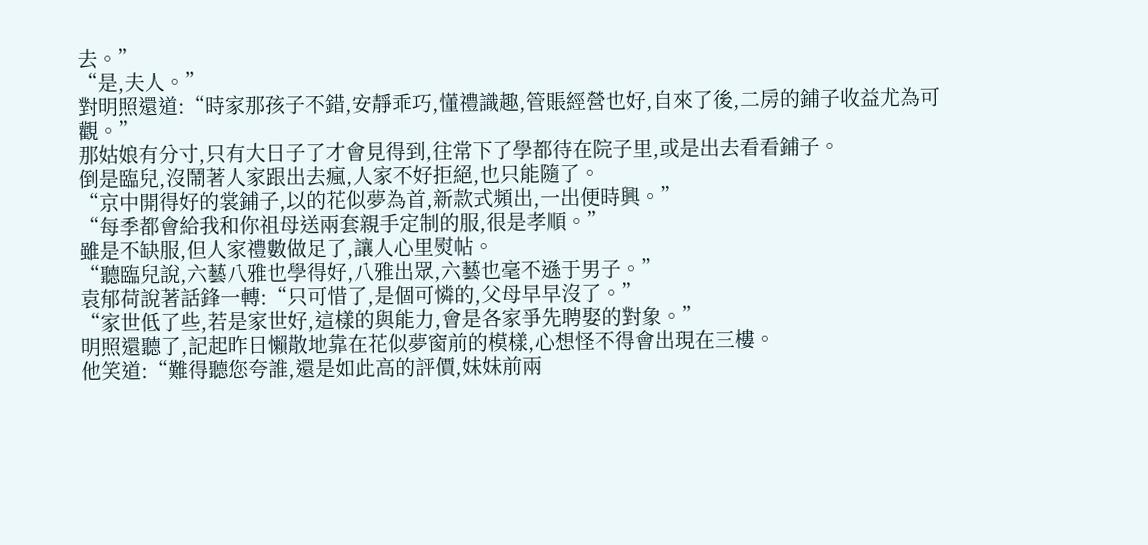去。”
“是,夫人。”
對明照還道:“時家那孩子不錯,安靜乖巧,懂禮識趣,管賬經營也好,自來了後,二房的鋪子收益尤為可觀。”
那姑娘有分寸,只有大日子了才會見得到,往常下了學都待在院子里,或是出去看看鋪子。
倒是臨兒,沒鬧著人家跟出去瘋,人家不好拒絕,也只能隨了。
“京中開得好的裳鋪子,以的花似夢為首,新款式頻出,一出便時興。”
“每季都會給我和你祖母送兩套親手定制的服,很是孝順。”
雖是不缺服,但人家禮數做足了,讓人心里熨帖。
“聽臨兒說,六藝八雅也學得好,八雅出眾,六藝也毫不遜于男子。”
袁郁荷說著話鋒一轉:“只可惜了,是個可憐的,父母早早沒了。”
“家世低了些,若是家世好,這樣的與能力,會是各家爭先聘娶的對象。”
明照還聽了,記起昨日懶散地靠在花似夢窗前的模樣,心想怪不得會出現在三樓。
他笑道:“難得聽您夸誰,還是如此高的評價,妹妹前兩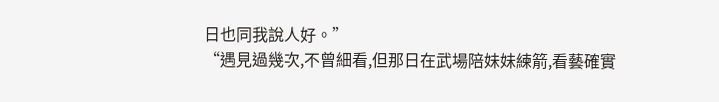日也同我說人好。”
“遇見過幾次,不曾細看,但那日在武場陪妹妹練箭,看藝確實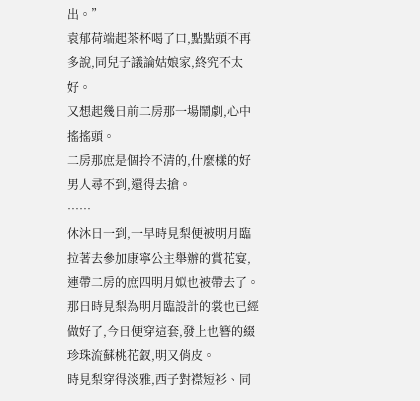出。”
袁郁荷端起茶杯喝了口,點點頭不再多說,同兒子議論姑娘家,終究不太好。
又想起幾日前二房那一場鬧劇,心中搖搖頭。
二房那庶是個拎不清的,什麼樣的好男人尋不到,還得去搶。
……
休沐日一到,一早時見梨便被明月臨拉著去參加康寧公主舉辦的賞花宴,連帶二房的庶四明月姒也被帶去了。
那日時見梨為明月臨設計的裳也已經做好了,今日便穿這套,發上也簪的綴珍珠流蘇桃花釵,明又俏皮。
時見梨穿得淡雅,西子對襟短衫、同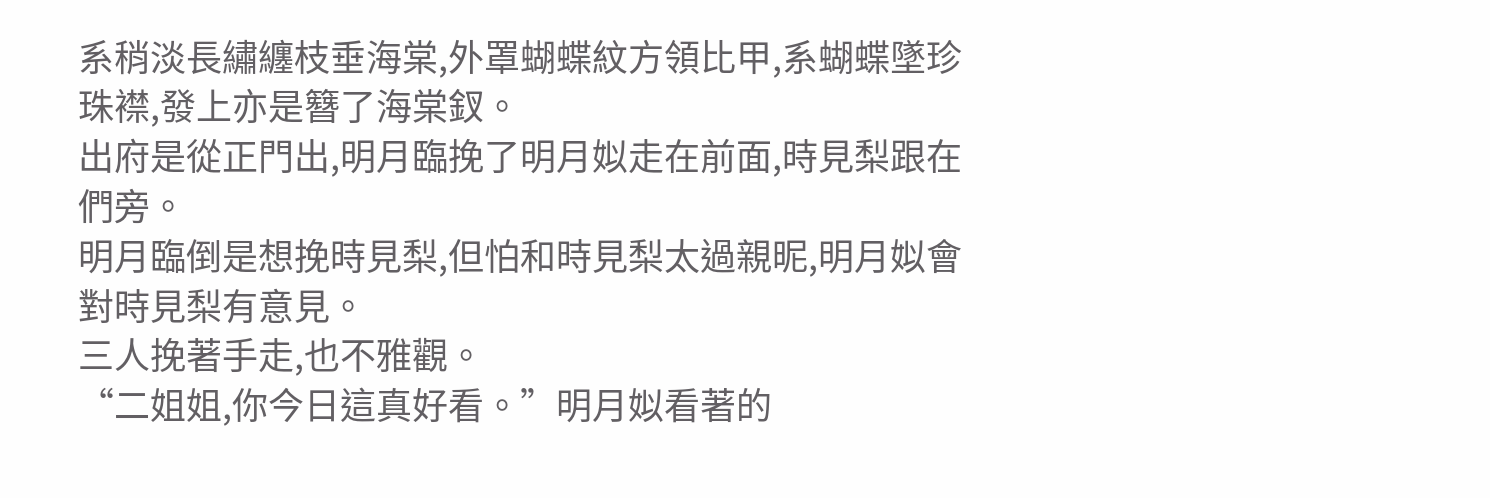系稍淡長繡纏枝垂海棠,外罩蝴蝶紋方領比甲,系蝴蝶墜珍珠襟,發上亦是簪了海棠釵。
出府是從正門出,明月臨挽了明月姒走在前面,時見梨跟在們旁。
明月臨倒是想挽時見梨,但怕和時見梨太過親昵,明月姒會對時見梨有意見。
三人挽著手走,也不雅觀。
“二姐姐,你今日這真好看。”明月姒看著的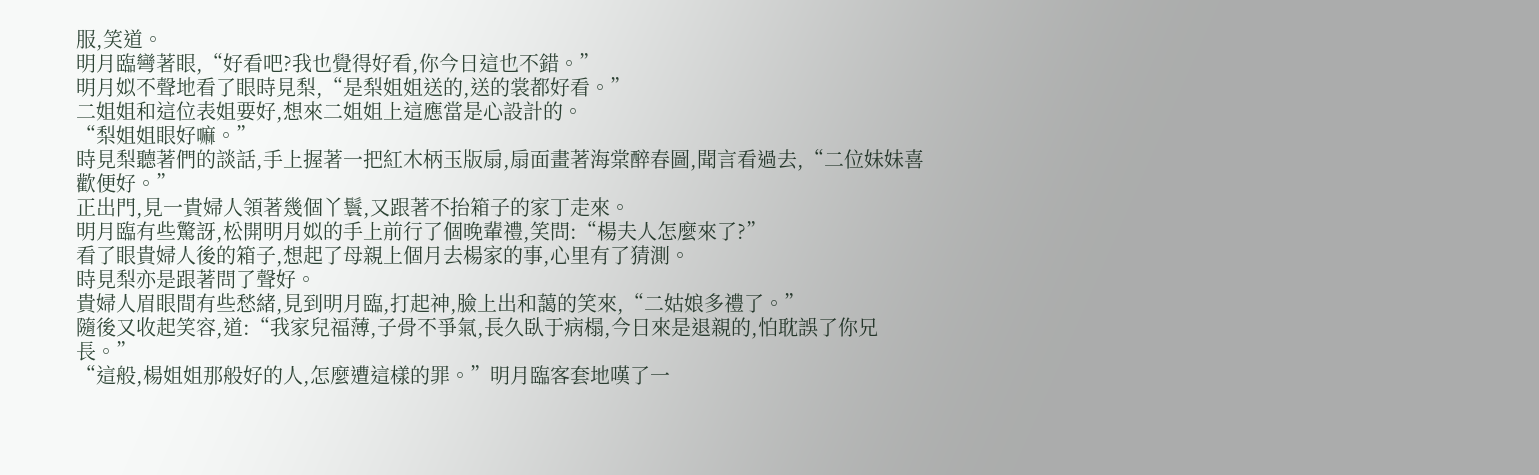服,笑道。
明月臨彎著眼,“好看吧?我也覺得好看,你今日這也不錯。”
明月姒不聲地看了眼時見梨,“是梨姐姐送的,送的裳都好看。”
二姐姐和這位表姐要好,想來二姐姐上這應當是心設計的。
“梨姐姐眼好嘛。”
時見梨聽著們的談話,手上握著一把紅木柄玉版扇,扇面畫著海棠醉春圖,聞言看過去,“二位妹妹喜歡便好。”
正出門,見一貴婦人領著幾個丫鬟,又跟著不抬箱子的家丁走來。
明月臨有些驚訝,松開明月姒的手上前行了個晚輩禮,笑問:“楊夫人怎麼來了?”
看了眼貴婦人後的箱子,想起了母親上個月去楊家的事,心里有了猜測。
時見梨亦是跟著問了聲好。
貴婦人眉眼間有些愁緒,見到明月臨,打起神,臉上出和藹的笑來,“二姑娘多禮了。”
隨後又收起笑容,道:“我家兒福薄,子骨不爭氣,長久臥于病榻,今日來是退親的,怕耽誤了你兄長。”
“這般,楊姐姐那般好的人,怎麼遭這樣的罪。”明月臨客套地嘆了一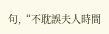句,“不耽誤夫人時間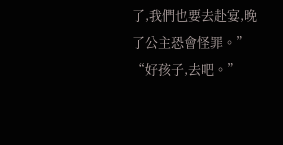了,我們也要去赴宴,晚了公主恐會怪罪。”
“好孩子,去吧。”